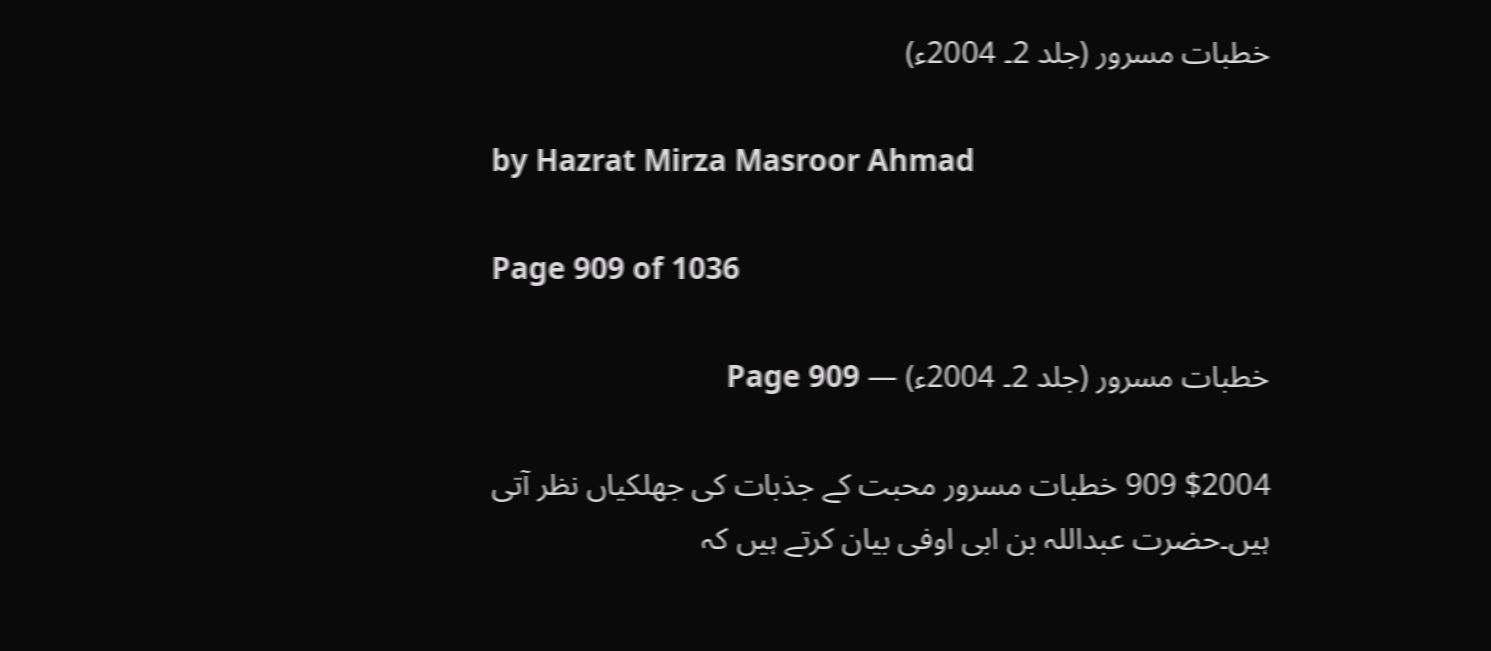خطبات مسرور (جلد 2۔ 2004ء)

by Hazrat Mirza Masroor Ahmad

Page 909 of 1036

خطبات مسرور (جلد 2۔ 2004ء) — Page 909

$2004 909 خطبات مسرور محبت کے جذبات کی جھلکیاں نظر آتی ہیں۔حضرت عبداللہ بن ابی اوفی بیان کرتے ہیں کہ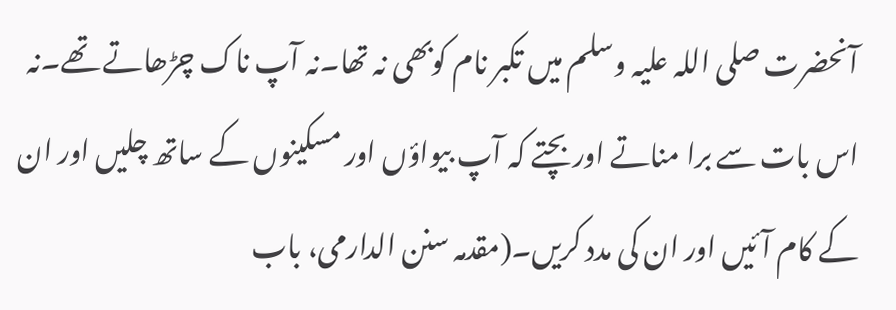آنحضرت صلی اللہ علیہ وسلم میں تکبر نام کوبھی نہ تھا۔نہ آپ ناک چڑھاتے تھے۔نہ اس بات سے برا مناتے اور بچتے کہ آپ بیواؤں اور مسکینوں کے ساتھ چلیں اور ان کے کام آئیں اور ان کی مدد کریں۔(مقدمہ سنن الدارمی، باب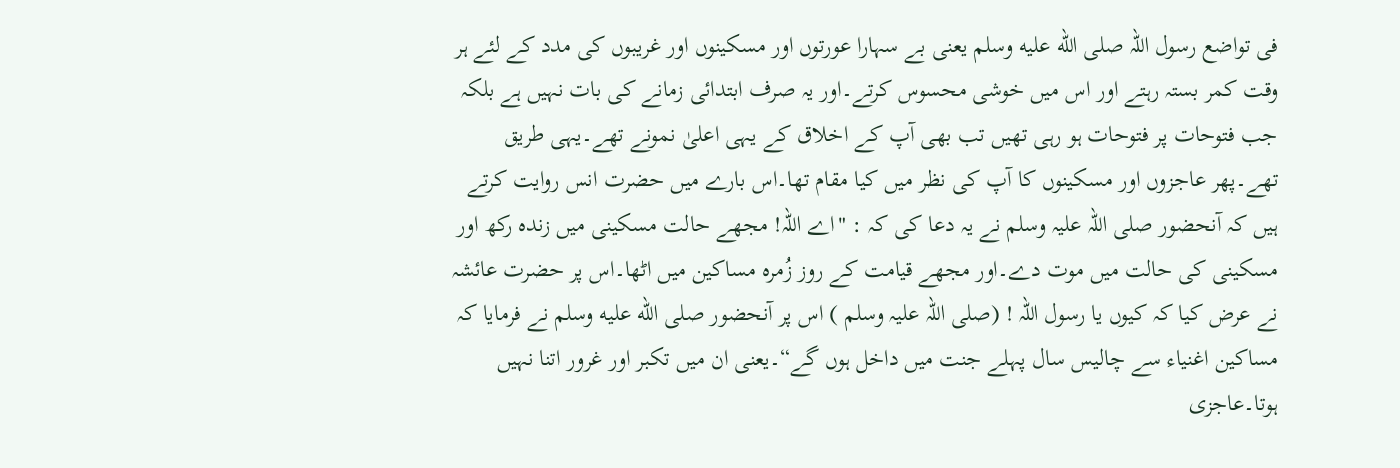فی تواضع رسول اللہ صلى الله عليه وسلم یعنی بے سہارا عورتوں اور مسکینوں اور غریبوں کی مدد کے لئے ہر وقت کمر بستہ رہتے اور اس میں خوشی محسوس کرتے۔اور یہ صرف ابتدائی زمانے کی بات نہیں ہے بلکہ جب فتوحات پر فتوحات ہو رہی تھیں تب بھی آپ کے اخلاق کے یہی اعلیٰ نمونے تھے۔یہی طریق تھے۔پھر عاجزوں اور مسکینوں کا آپ کی نظر میں کیا مقام تھا۔اس بارے میں حضرت انس روایت کرتے ہیں کہ آنحضور صلی اللہ علیہ وسلم نے یہ دعا کی کہ : "اے اللہ! مجھے حالت مسکینی میں زندہ رکھ اور مسکینی کی حالت میں موت دے۔اور مجھے قیامت کے روز زُمرہ مساکین میں اٹھا۔اس پر حضرت عائشہ نے عرض کیا کہ کیوں یا رسول اللہ ! (صلی اللہ علیہ وسلم ) اس پر آنحضور صلى الله عليه وسلم نے فرمایا کہ مساکین اغنیاء سے چالیس سال پہلے جنت میں داخل ہوں گے“۔یعنی ان میں تکبر اور غرور اتنا نہیں ہوتا۔عاجزی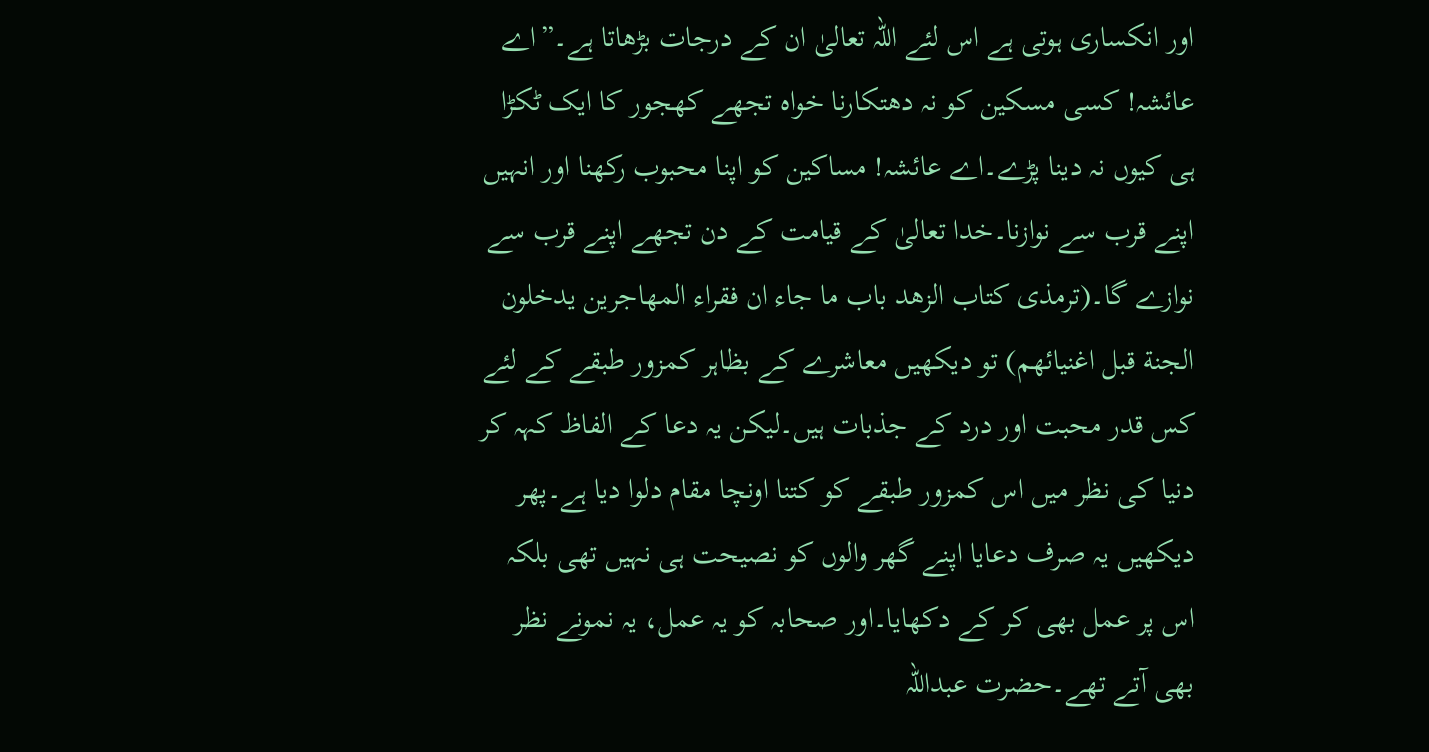اور انکساری ہوتی ہے اس لئے اللہ تعالیٰ ان کے درجات بڑھاتا ہے۔”اے عائشہ! کسی مسکین کو نہ دھتکارنا خواہ تجھے کھجور کا ایک ٹکڑا ہی کیوں نہ دینا پڑے۔اے عائشہ! مساکین کو اپنا محبوب رکھنا اور انہیں اپنے قرب سے نوازنا۔خدا تعالیٰ کے قیامت کے دن تجھے اپنے قرب سے نوازے گا۔(ترمذى كتاب الزهد باب ما جاء ان فقراء المهاجرين يدخلون الجنة قبل اغنيائهم) تو دیکھیں معاشرے کے بظاہر کمزور طبقے کے لئے کس قدر محبت اور درد کے جذبات ہیں۔لیکن یہ دعا کے الفاظ کہہ کر دنیا کی نظر میں اس کمزور طبقے کو کتنا اونچا مقام دلوا دیا ہے۔پھر دیکھیں یہ صرف دعایا اپنے گھر والوں کو نصیحت ہی نہیں تھی بلکہ اس پر عمل بھی کر کے دکھایا۔اور صحابہ کو یہ عمل، یہ نمونے نظر بھی آتے تھے۔حضرت عبداللہ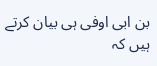بن ابی اوفی ہی بیان کرتے ہیں کہ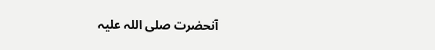آنحضرت صلی اللہ علیہ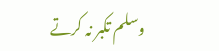وسلم تکبر نہ کرتے